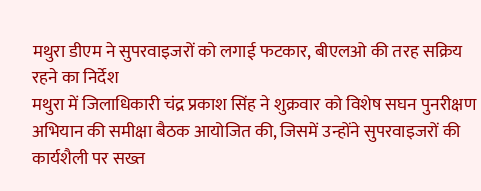मथुरा डीएम ने सुपरवाइजरों को लगाई फटकार, बीएलओ की तरह सक्रिय रहने का निर्देश
मथुरा में जिलाधिकारी चंद्र प्रकाश सिंह ने शुक्रवार को विशेष सघन पुनरीक्षण अभियान की समीक्षा बैठक आयोजित की, जिसमें उन्होंने सुपरवाइजरों की कार्यशैली पर सख्त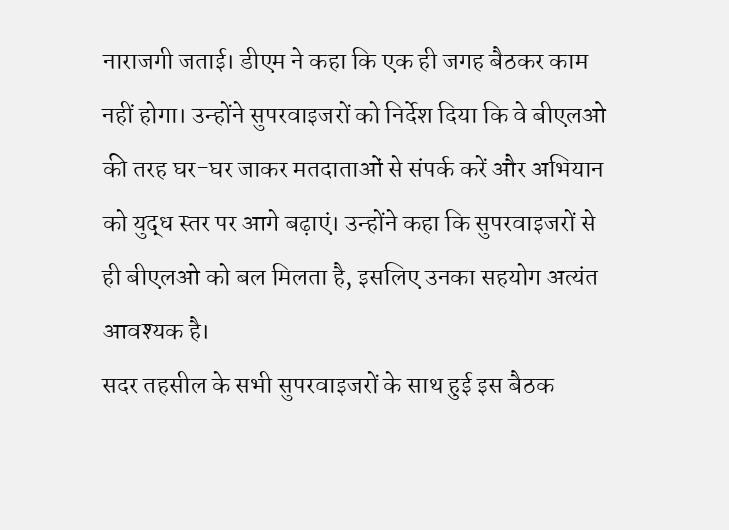नाराजगी जताई। डीएम ने कहा कि एक ही जगह बैठकर काम नहीं होगा। उन्होंने सुपरवाइजरों को निर्देश दिया कि वे बीएलओ की तरह घर-घर जाकर मतदाताओं से संपर्क करें और अभियान को युद्ध स्तर पर आगे बढ़ाएं। उन्होंने कहा कि सुपरवाइजरों से ही बीएलओ को बल मिलता है, इसलिए उनका सहयोग अत्यंत आवश्यक है।
सदर तहसील के सभी सुपरवाइजरों के साथ हुई इस बैठक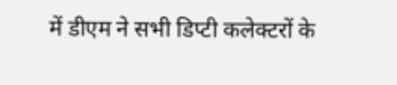में डीएम ने सभी डिप्टी कलेक्टरों के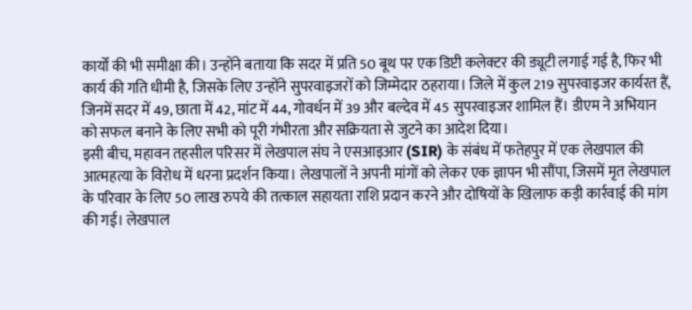कार्यों की भी समीक्षा की। उन्होंने बताया कि सदर में प्रति 50 बूथ पर एक डिप्टी कलेक्टर की ड्यूटी लगाई गई है, फिर भी कार्य की गति धीमी है, जिसके लिए उन्होंने सुपरवाइजरों को जिम्मेदार ठहराया। जिले में कुल 219 सुपरवाइजर कार्यरत हैं, जिनमें सदर में 49, छाता में 42, मांट में 44, गोवर्धन में 39 और बल्देव में 45 सुपरवाइजर शामिल हैं। डीएम ने अभियान को सफल बनाने के लिए सभी को पूरी गंभीरता और सक्रियता से जुटने का आदेश दिया।
इसी बीच, महावन तहसील परिसर में लेखपाल संघ ने एसआइआर (SIR) के संबंध में फतेहपुर में एक लेखपाल की आत्महत्या के विरोध में धरना प्रदर्शन किया। लेखपालों ने अपनी मांगों को लेकर एक ज्ञापन भी सौंपा, जिसमें मृत लेखपाल के परिवार के लिए 50 लाख रुपये की तत्काल सहायता राशि प्रदान करने और दोषियों के खिलाफ कड़ी कार्रवाई की मांग की गई। लेखपाल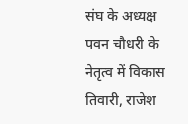संघ के अध्यक्ष पवन चौधरी के नेतृत्व में विकास तिवारी, राजेश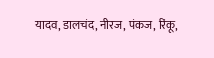यादव, डालचंद, नीरज, पंकज, रिंकू,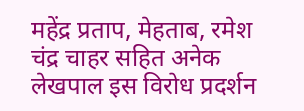महेंद्र प्रताप, मेहताब, रमेश चंद्र चाहर सहित अनेक लेखपाल इस विरोध प्रदर्शन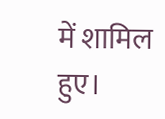में शामिल हुए।